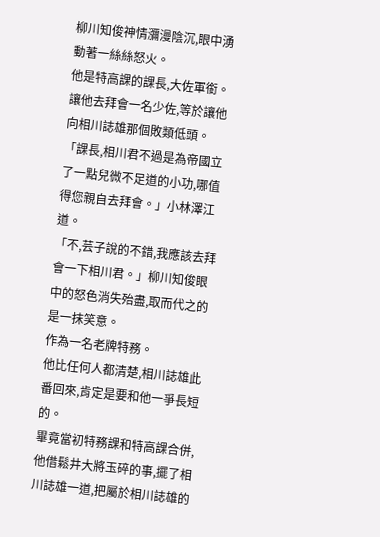柳川知俊神情瀰漫陰沉,眼中湧動著一絲絲怒火。
他是特高課的課長,大佐軍銜。
讓他去拜會一名少佐,等於讓他向相川誌雄那個敗類低頭。
「課長,相川君不過是為帝國立了一點兒微不足道的小功,哪值得您親自去拜會。」小林澤江道。
「不,芸子說的不錯,我應該去拜會一下相川君。」柳川知俊眼中的怒色消失殆盡,取而代之的是一抹笑意。
作為一名老牌特務。
他比任何人都清楚,相川誌雄此番回來,肯定是要和他一爭長短的。
畢竟當初特務課和特高課合併,他借鬆井大將玉碎的事,擺了相川誌雄一道,把屬於相川誌雄的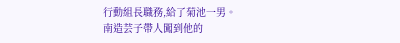行動組長職務,給了菊池一男。
南造芸子帶人闖到他的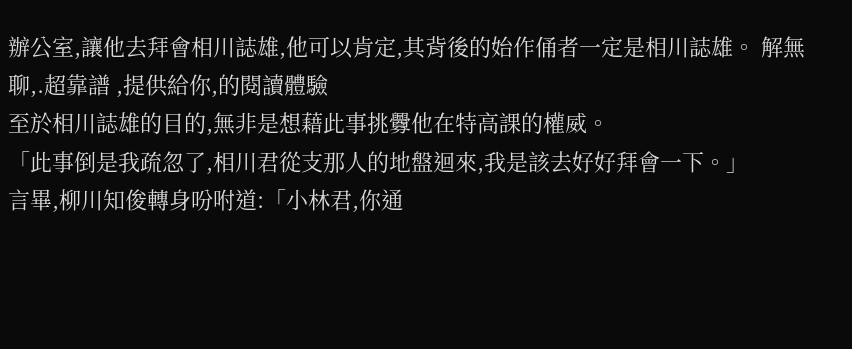辦公室,讓他去拜會相川誌雄,他可以肯定,其背後的始作俑者一定是相川誌雄。 解無聊,.超靠譜 ,提供給你,的閱讀體驗
至於相川誌雄的目的,無非是想藉此事挑釁他在特高課的權威。
「此事倒是我疏忽了,相川君從支那人的地盤迴來,我是該去好好拜會一下。」
言畢,柳川知俊轉身吩咐道:「小林君,你通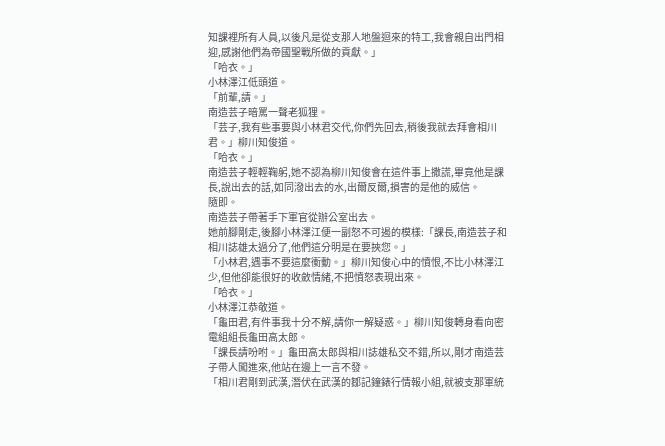知課裡所有人員,以後凡是從支那人地盤迴來的特工,我會親自出門相迎,感謝他們為帝國聖戰所做的貢獻。」
「哈衣。」
小林澤江低頭道。
「前輩,請。」
南造芸子暗罵一聲老狐狸。
「芸子,我有些事要與小林君交代,你們先回去,稍後我就去拜會相川君。」柳川知俊道。
「哈衣。」
南造芸子輕輕鞠躬,她不認為柳川知俊會在這件事上撒謊,畢竟他是課長,說出去的話,如同潑出去的水,出爾反爾,損害的是他的威信。
隨即。
南造芸子帶著手下軍官從辦公室出去。
她前腳剛走,後腳小林澤江便一副怒不可遏的模樣:「課長,南造芸子和相川誌雄太過分了,他們這分明是在要挾您。」
「小林君,遇事不要這麼衝動。」柳川知俊心中的憤恨,不比小林澤江少,但他卻能很好的收斂情緒,不把憤怒表現出來。
「哈衣。」
小林澤江恭敬道。
「龜田君,有件事我十分不解,請你一解疑惑。」柳川知俊轉身看向密電組組長龜田高太郎。
「課長請吩咐。」龜田高太郎與相川誌雄私交不錯,所以,剛才南造芸子帶人闖進來,他站在邊上一言不發。
「相川君剛到武漢,潛伏在武漢的鄒記鐘錶行情報小組,就被支那軍統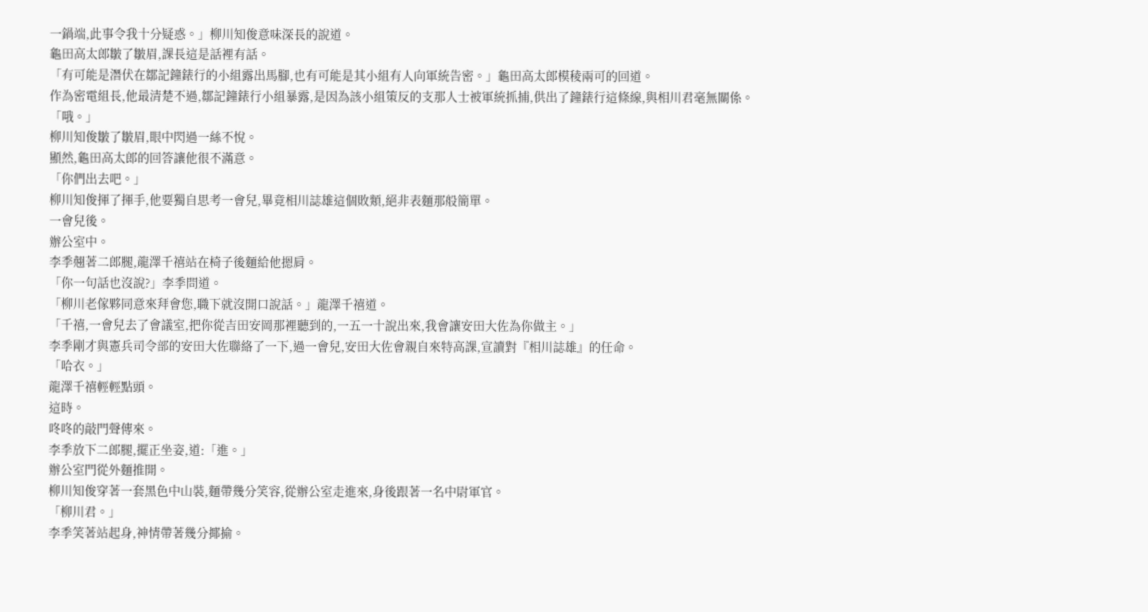一鍋端,此事令我十分疑惑。」柳川知俊意味深長的說道。
龜田高太郎皺了皺眉,課長這是話裡有話。
「有可能是潛伏在鄒記鐘錶行的小組露出馬腳,也有可能是其小組有人向軍統告密。」龜田高太郎模稜兩可的回道。
作為密電組長,他最清楚不過,鄒記鐘錶行小組暴露,是因為該小組策反的支那人士被軍統抓捕,供出了鐘錶行這條線,與相川君毫無關係。
「哦。」
柳川知俊皺了皺眉,眼中閃過一絲不悅。
顯然,龜田高太郎的回答讓他很不滿意。
「你們出去吧。」
柳川知俊揮了揮手,他要獨自思考一會兒,畢竟相川誌雄這個敗類,絕非表麵那般簡單。
一會兒後。
辦公室中。
李季翹著二郎腿,龍澤千禧站在椅子後麵給他摁肩。
「你一句話也沒說?」李季問道。
「柳川老傢夥同意來拜會您,職下就沒開口說話。」龍澤千禧道。
「千禧,一會兒去了會議室,把你從吉田安岡那裡聽到的,一五一十說出來,我會讓安田大佐為你做主。」
李季剛才與憲兵司令部的安田大佐聯絡了一下,過一會兒,安田大佐會親自來特高課,宣讀對『相川誌雄』的任命。
「哈衣。」
龍澤千禧輕輕點頭。
這時。
咚咚的敲門聲傳來。
李季放下二郎腿,擺正坐姿,道:「進。」
辦公室門從外麵推開。
柳川知俊穿著一套黑色中山裝,麵帶幾分笑容,從辦公室走進來,身後跟著一名中尉軍官。
「柳川君。」
李季笑著站起身,神情帶著幾分揶揄。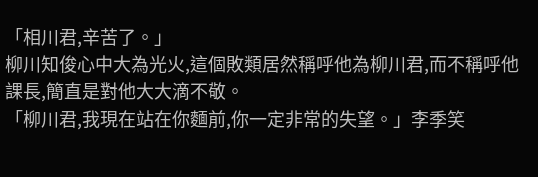「相川君,辛苦了。」
柳川知俊心中大為光火,這個敗類居然稱呼他為柳川君,而不稱呼他課長,簡直是對他大大滴不敬。
「柳川君,我現在站在你麵前,你一定非常的失望。」李季笑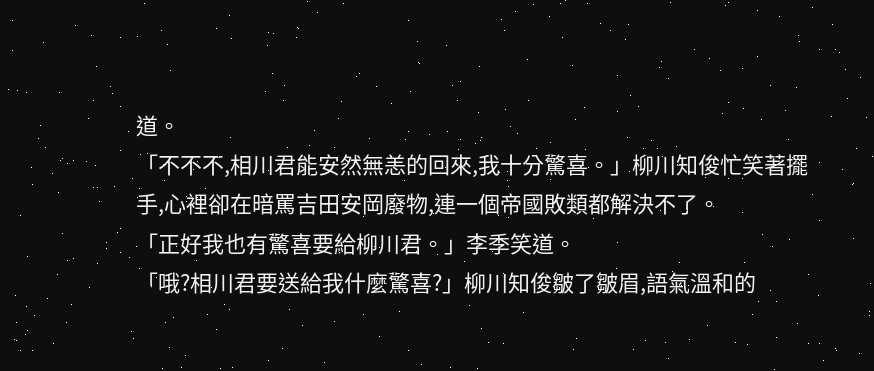道。
「不不不,相川君能安然無恙的回來,我十分驚喜。」柳川知俊忙笑著擺手,心裡卻在暗罵吉田安岡廢物,連一個帝國敗類都解決不了。
「正好我也有驚喜要給柳川君。」李季笑道。
「哦?相川君要送給我什麼驚喜?」柳川知俊皺了皺眉,語氣溫和的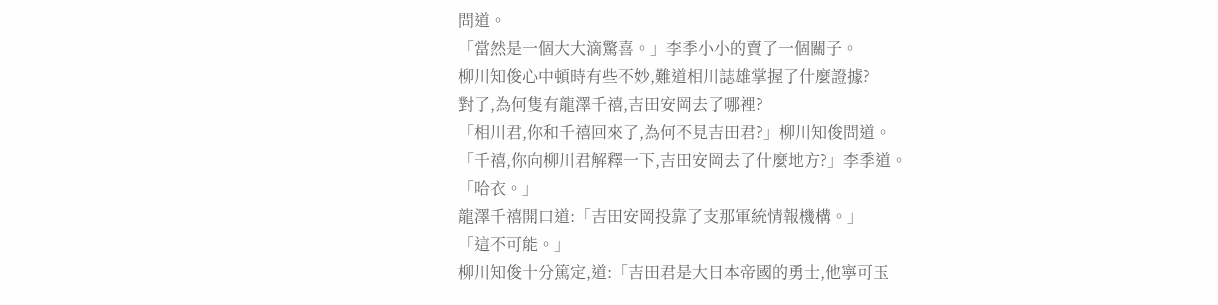問道。
「當然是一個大大滴驚喜。」李季小小的賣了一個關子。
柳川知俊心中頓時有些不妙,難道相川誌雄掌握了什麼證據?
對了,為何隻有龍澤千禧,吉田安岡去了哪裡?
「相川君,你和千禧回來了,為何不見吉田君?」柳川知俊問道。
「千禧,你向柳川君解釋一下,吉田安岡去了什麼地方?」李季道。
「哈衣。」
龍澤千禧開口道:「吉田安岡投靠了支那軍統情報機構。」
「這不可能。」
柳川知俊十分篤定,道:「吉田君是大日本帝國的勇士,他寧可玉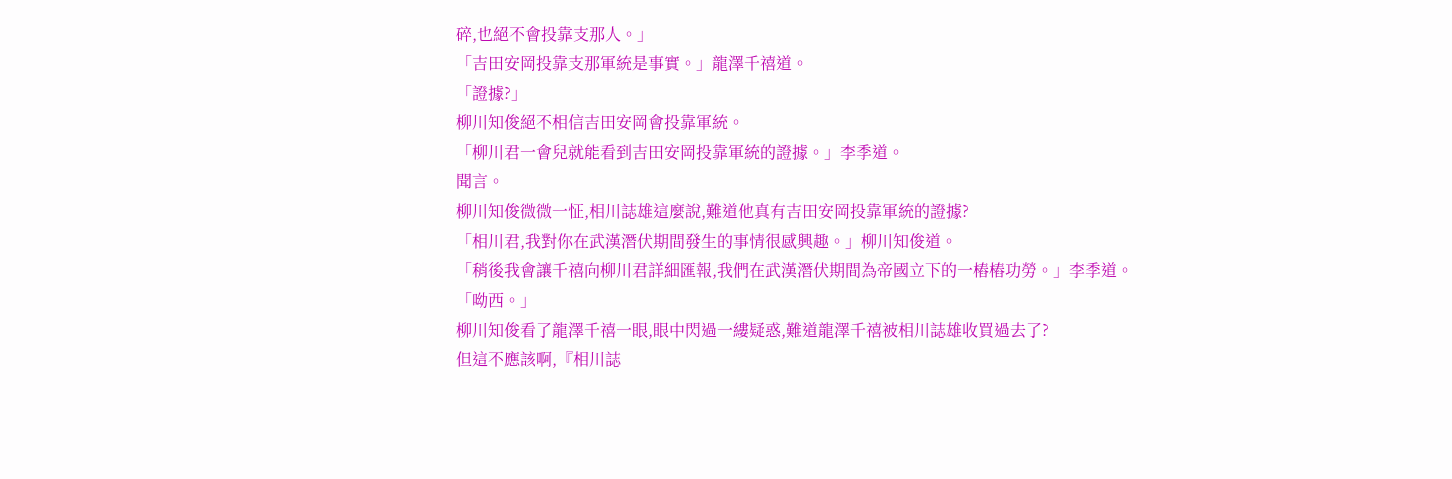碎,也絕不會投靠支那人。」
「吉田安岡投靠支那軍統是事實。」龍澤千禧道。
「證據?」
柳川知俊絕不相信吉田安岡會投靠軍統。
「柳川君一會兒就能看到吉田安岡投靠軍統的證據。」李季道。
聞言。
柳川知俊微微一怔,相川誌雄這麼說,難道他真有吉田安岡投靠軍統的證據?
「相川君,我對你在武漢潛伏期間發生的事情很感興趣。」柳川知俊道。
「稍後我會讓千禧向柳川君詳細匯報,我們在武漢潛伏期間為帝國立下的一樁樁功勞。」李季道。
「呦西。」
柳川知俊看了龍澤千禧一眼,眼中閃過一縷疑惑,難道龍澤千禧被相川誌雄收買過去了?
但這不應該啊,『相川誌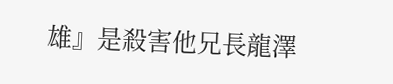雄』是殺害他兄長龍澤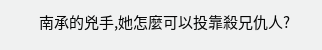南承的兇手,她怎麼可以投靠殺兄仇人?